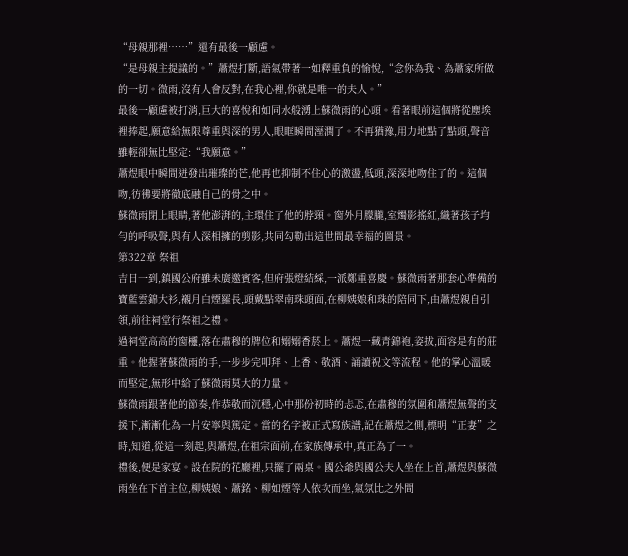“母親那裡……”還有最後一顧慮。
“是母親主提議的。”蕭煜打斷,語氣帶著一如釋重負的愉悅,“念你為我、為蕭家所做的一切。微雨,沒有人會反對,在我心裡,你就是唯一的夫人。”
最後一顧慮被打消,巨大的喜悅和如同水般湧上蘇微雨的心頭。看著眼前這個將從塵埃裡捧起,願意給無限尊重與深的男人,眼眶瞬間溼潤了。不再猶豫,用力地點了點頭,聲音雖輕卻無比堅定:“我願意。”
蕭煜眼中瞬間迸發出璀璨的芒,他再也抑制不住心的激盪,低頭,深深地吻住了的。這個吻,彷彿要將徹底融自己的骨之中。
蘇微雨閉上眼睛,著他澎湃的,主環住了他的脖頸。窗外月朦朧,室燭影搖紅,織著孩子均勻的呼吸聲,與有人深相擁的剪影,共同勾勒出這世間最幸福的圖景。
第322章 祭祖
吉日一到,鎮國公府雖未廣邀賓客,但府張燈結綵,一派鄭重喜慶。蘇微雨著那套心準備的寶藍雲錦大衫,襯月白煙羅長,頭戴點翠南珠頭面,在柳姨娘和珠的陪同下,由蕭煜親自引領,前往祠堂行祭祖之禮。
過祠堂高高的窗欞,落在肅穆的牌位和嫋嫋香菸上。蕭煜一藏青錦袍,姿拔,面容是有的莊重。他握著蘇微雨的手,一步步完叩拜、上香、敬酒、誦讀祝文等流程。他的掌心溫暖而堅定,無形中給了蘇微雨莫大的力量。
蘇微雨跟著他的節奏,作恭敬而沉穩,心中那份初時的忐忑,在肅穆的氛圍和蕭煜無聲的支援下,漸漸化為一片安寧與篤定。當的名字被正式寫族譜,記在蕭煜之側,標明“正妻”之時,知道,從這一刻起,與蕭煜,在祖宗面前,在家族傳承中,真正為了一。
禮後,便是家宴。設在院的花廳裡,只擺了兩桌。國公爺與國公夫人坐在上首,蕭煜與蘇微雨坐在下首主位,柳姨娘、蕭銘、柳如煙等人依次而坐,氣氛比之外間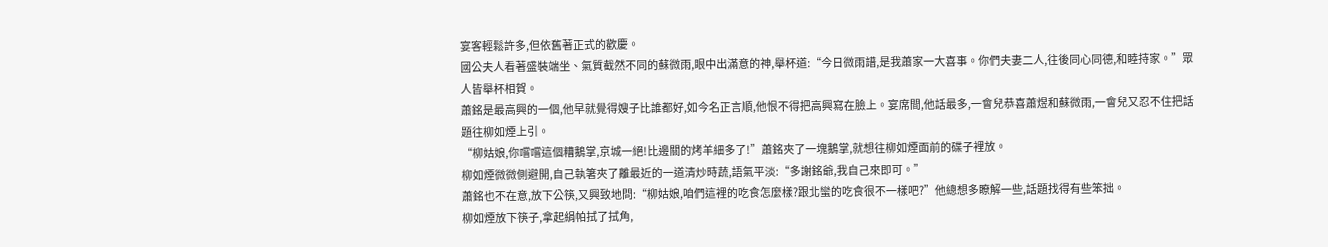宴客輕鬆許多,但依舊著正式的歡慶。
國公夫人看著盛裝端坐、氣質截然不同的蘇微雨,眼中出滿意的神,舉杯道:“今日微雨譜,是我蕭家一大喜事。你們夫妻二人,往後同心同德,和睦持家。”眾人皆舉杯相賀。
蕭銘是最高興的一個,他早就覺得嫂子比誰都好,如今名正言順,他恨不得把高興寫在臉上。宴席間,他話最多,一會兒恭喜蕭煜和蘇微雨,一會兒又忍不住把話題往柳如煙上引。
“柳姑娘,你嚐嚐這個糟鵝掌,京城一絕!比邊關的烤羊細多了!”蕭銘夾了一塊鵝掌,就想往柳如煙面前的碟子裡放。
柳如煙微微側避開,自己執箸夾了離最近的一道清炒時蔬,語氣平淡:“多謝銘爺,我自己來即可。”
蕭銘也不在意,放下公筷,又興致地問:“柳姑娘,咱們這裡的吃食怎麼樣?跟北蠻的吃食很不一樣吧?”他總想多瞭解一些,話題找得有些笨拙。
柳如煙放下筷子,拿起絹帕拭了拭角,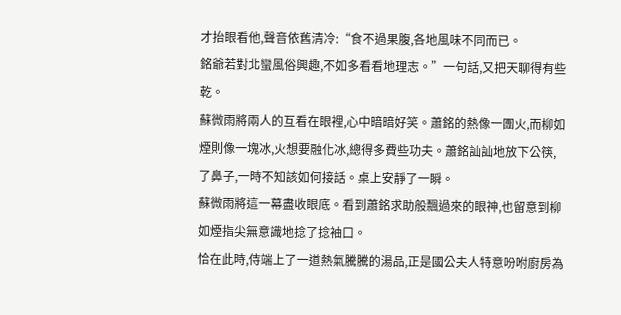才抬眼看他,聲音依舊清冷:“食不過果腹,各地風味不同而已。
銘爺若對北蠻風俗興趣,不如多看看地理志。”一句話,又把天聊得有些乾。
蘇微雨將兩人的互看在眼裡,心中暗暗好笑。蕭銘的熱像一團火,而柳如煙則像一塊冰,火想要融化冰,總得多費些功夫。蕭銘訕訕地放下公筷,了鼻子,一時不知該如何接話。桌上安靜了一瞬。
蘇微雨將這一幕盡收眼底。看到蕭銘求助般飄過來的眼神,也留意到柳如煙指尖無意識地捻了捻袖口。
恰在此時,侍端上了一道熱氣騰騰的湯品,正是國公夫人特意吩咐廚房為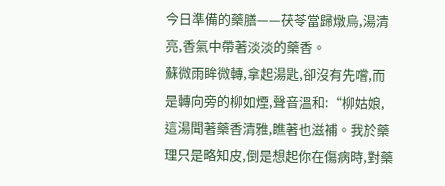今日準備的藥膳——茯苓當歸燉烏,湯清亮,香氣中帶著淡淡的藥香。
蘇微雨眸微轉,拿起湯匙,卻沒有先嚐,而是轉向旁的柳如煙,聲音溫和:“柳姑娘,這湯聞著藥香清雅,瞧著也滋補。我於藥理只是略知皮,倒是想起你在傷病時,對藥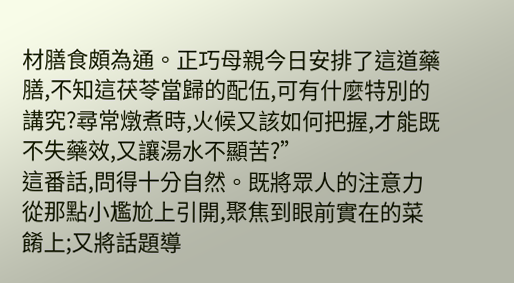材膳食頗為通。正巧母親今日安排了這道藥膳,不知這茯苓當歸的配伍,可有什麼特別的講究?尋常燉煮時,火候又該如何把握,才能既不失藥效,又讓湯水不顯苦?”
這番話,問得十分自然。既將眾人的注意力從那點小尷尬上引開,聚焦到眼前實在的菜餚上;又將話題導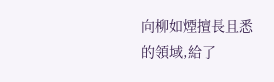向柳如煙擅長且悉的領域,給了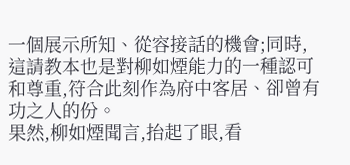一個展示所知、從容接話的機會;同時,這請教本也是對柳如煙能力的一種認可和尊重,符合此刻作為府中客居、卻曾有功之人的份。
果然,柳如煙聞言,抬起了眼,看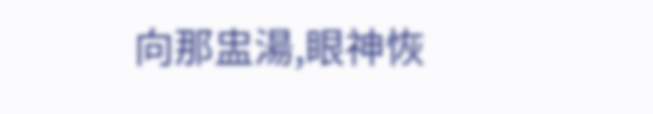向那盅湯,眼神恢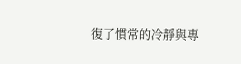復了慣常的冷靜與專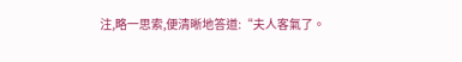注,略一思索,便清晰地答道:“夫人客氣了。